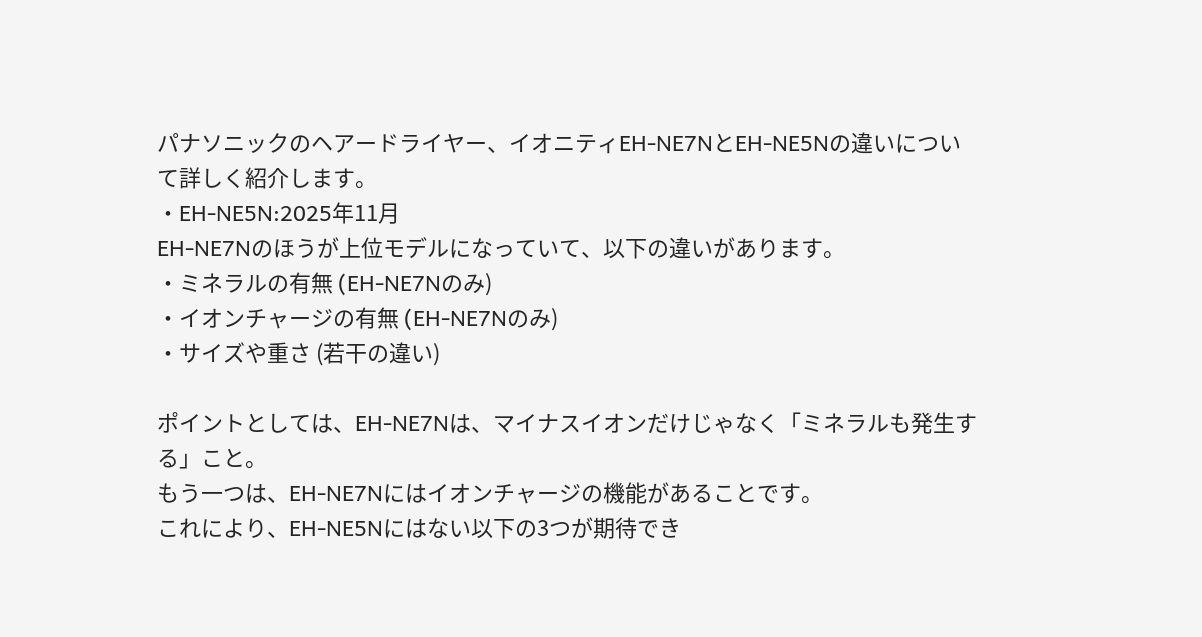パナソニックのヘアードライヤー、イオニティEH-NE7NとEH-NE5Nの違いについて詳しく紹介します。
・EH-NE5N:2025年11月
EH-NE7Nのほうが上位モデルになっていて、以下の違いがあります。
・ミネラルの有無 (EH-NE7Nのみ)
・イオンチャージの有無 (EH-NE7Nのみ)
・サイズや重さ (若干の違い)

ポイントとしては、EH-NE7Nは、マイナスイオンだけじゃなく「ミネラルも発生する」こと。
もう一つは、EH-NE7Nにはイオンチャージの機能があることです。
これにより、EH-NE5Nにはない以下の3つが期待でき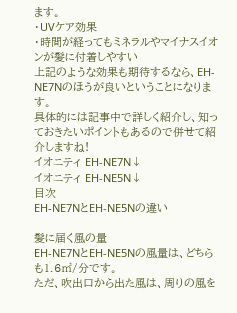ます。
・UVケア効果
・時間が経ってもミネラルやマイナスイオンが髪に付着しやすい
上記のような効果も期待するなら、EH-NE7Nのほうが良いということになります。
具体的には記事中で詳しく紹介し、知っておきたいポイントもあるので併せて紹介しますね!
イオニティ EH-NE7N↓
イオニティ EH-NE5N↓
目次
EH-NE7NとEH-NE5Nの違い

髪に届く風の量
EH-NE7NとEH-NE5Nの風量は、どちらも1.6㎥/分です。
ただ、吹出口から出た風は、周りの風を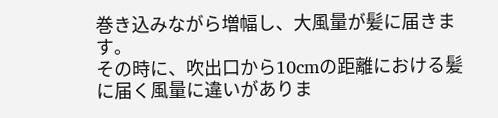巻き込みながら増幅し、大風量が髪に届きます。
その時に、吹出口から10cmの距離における髪に届く風量に違いがありま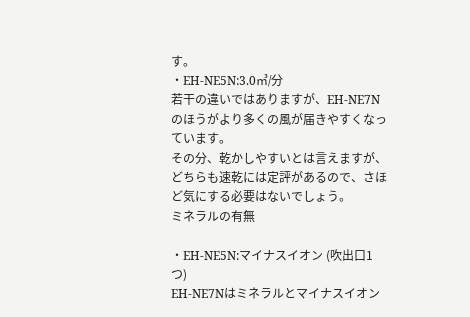す。
・EH-NE5N:3.0㎥/分
若干の違いではありますが、EH-NE7Nのほうがより多くの風が届きやすくなっています。
その分、乾かしやすいとは言えますが、どちらも速乾には定評があるので、さほど気にする必要はないでしょう。
ミネラルの有無

・EH-NE5N:マイナスイオン (吹出口1つ)
EH-NE7Nはミネラルとマイナスイオン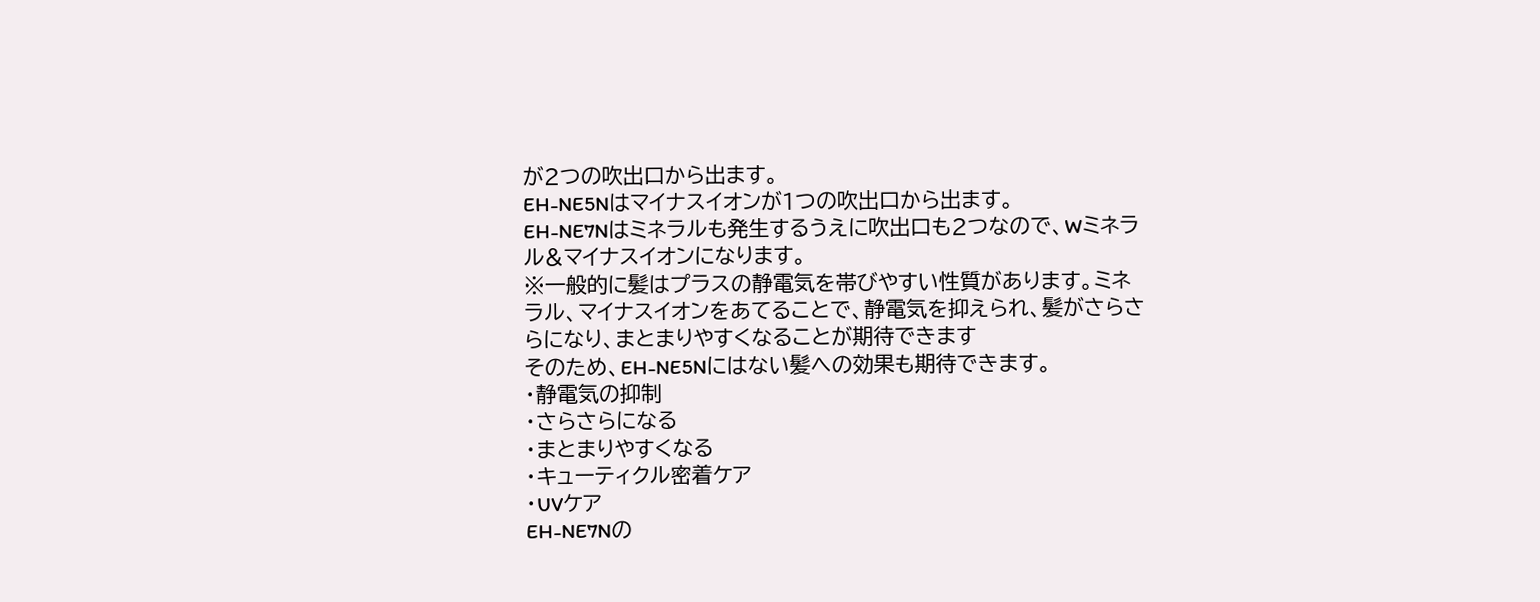が2つの吹出口から出ます。
EH-NE5Nはマイナスイオンが1つの吹出口から出ます。
EH-NE7Nはミネラルも発生するうえに吹出口も2つなので、Wミネラル&マイナスイオンになります。
※一般的に髪はプラスの静電気を帯びやすい性質があります。ミネラル、マイナスイオンをあてることで、静電気を抑えられ、髪がさらさらになり、まとまりやすくなることが期待できます
そのため、EH-NE5Nにはない髪への効果も期待できます。
・静電気の抑制
・さらさらになる
・まとまりやすくなる
・キューティクル密着ケア
・UVケア
EH-NE7Nの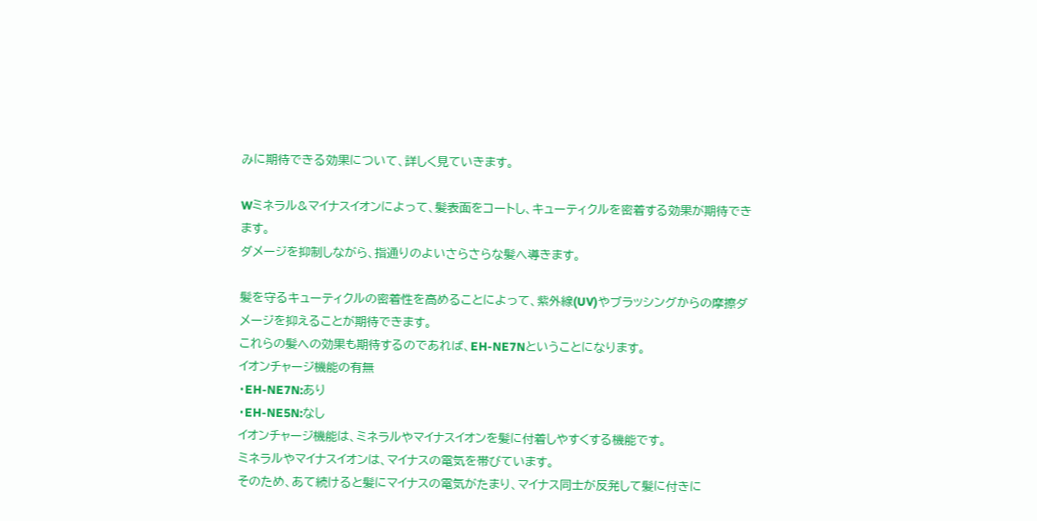みに期待できる効果について、詳しく見ていきます。

Wミネラル&マイナスイオンによって、髪表面をコートし、キューティクルを密着する効果が期待できます。
ダメージを抑制しながら、指通りのよいさらさらな髪へ導きます。

髪を守るキューティクルの密着性を高めることによって、紫外線(UV)やブラッシングからの摩擦ダメージを抑えることが期待できます。
これらの髪への効果も期待するのであれば、EH-NE7Nということになります。
イオンチャージ機能の有無
・EH-NE7N:あり
・EH-NE5N:なし
イオンチャージ機能は、ミネラルやマイナスイオンを髪に付着しやすくする機能です。
ミネラルやマイナスイオンは、マイナスの電気を帯びています。
そのため、あて続けると髪にマイナスの電気がたまり、マイナス同士が反発して髪に付きに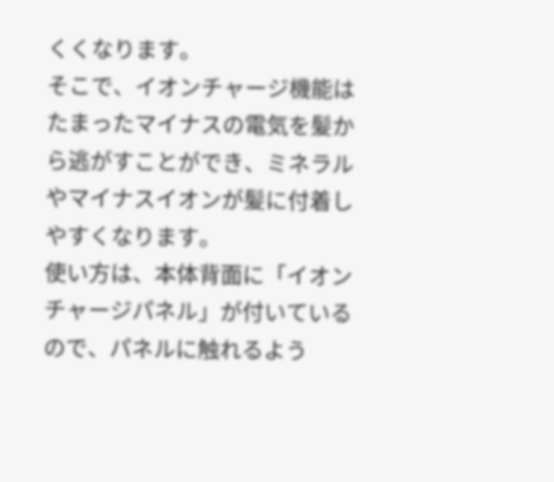くくなります。
そこで、イオンチャージ機能はたまったマイナスの電気を髪から逃がすことができ、ミネラルやマイナスイオンが髪に付着しやすくなります。
使い方は、本体背面に「イオンチャージパネル」が付いているので、パネルに触れるよう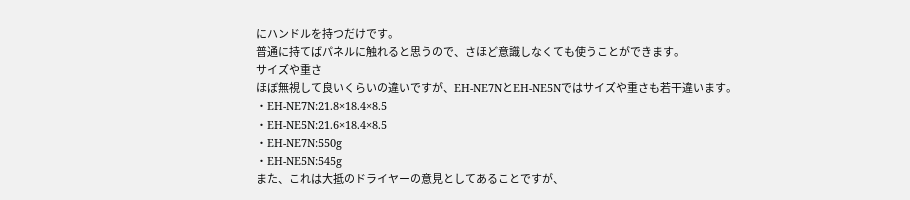にハンドルを持つだけです。
普通に持てばパネルに触れると思うので、さほど意識しなくても使うことができます。
サイズや重さ
ほぼ無視して良いくらいの違いですが、EH-NE7NとEH-NE5Nではサイズや重さも若干違います。
・EH-NE7N:21.8×18.4×8.5
・EH-NE5N:21.6×18.4×8.5
・EH-NE7N:550g
・EH-NE5N:545g
また、これは大抵のドライヤーの意見としてあることですが、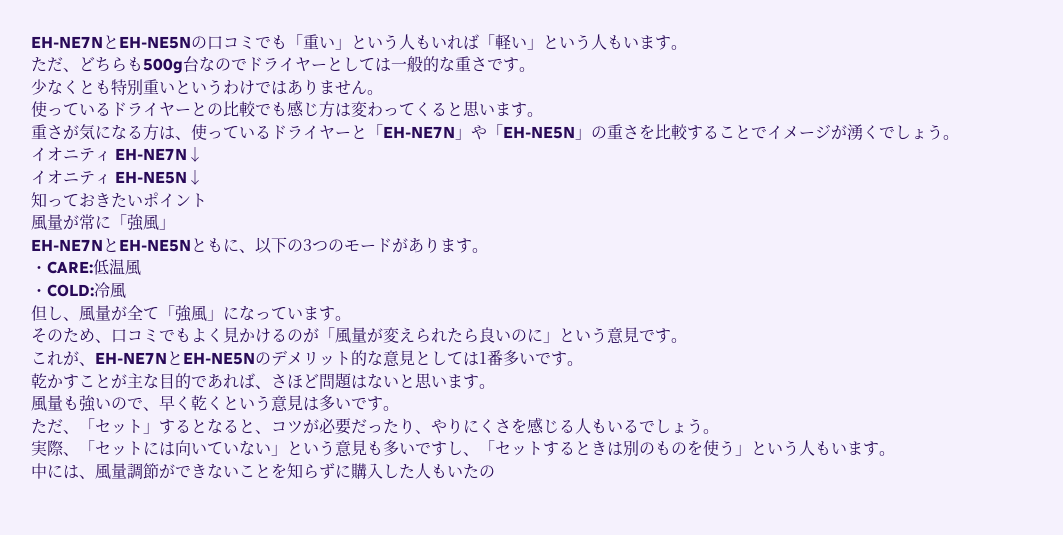EH-NE7NとEH-NE5Nの口コミでも「重い」という人もいれば「軽い」という人もいます。
ただ、どちらも500g台なのでドライヤーとしては一般的な重さです。
少なくとも特別重いというわけではありません。
使っているドライヤーとの比較でも感じ方は変わってくると思います。
重さが気になる方は、使っているドライヤーと「EH-NE7N」や「EH-NE5N」の重さを比較することでイメージが湧くでしょう。
イオニティ EH-NE7N↓
イオニティ EH-NE5N↓
知っておきたいポイント
風量が常に「強風」
EH-NE7NとEH-NE5Nともに、以下の3つのモードがあります。
・CARE:低温風
・COLD:冷風
但し、風量が全て「強風」になっています。
そのため、口コミでもよく見かけるのが「風量が変えられたら良いのに」という意見です。
これが、EH-NE7NとEH-NE5Nのデメリット的な意見としては1番多いです。
乾かすことが主な目的であれば、さほど問題はないと思います。
風量も強いので、早く乾くという意見は多いです。
ただ、「セット」するとなると、コツが必要だったり、やりにくさを感じる人もいるでしょう。
実際、「セットには向いていない」という意見も多いですし、「セットするときは別のものを使う」という人もいます。
中には、風量調節ができないことを知らずに購入した人もいたの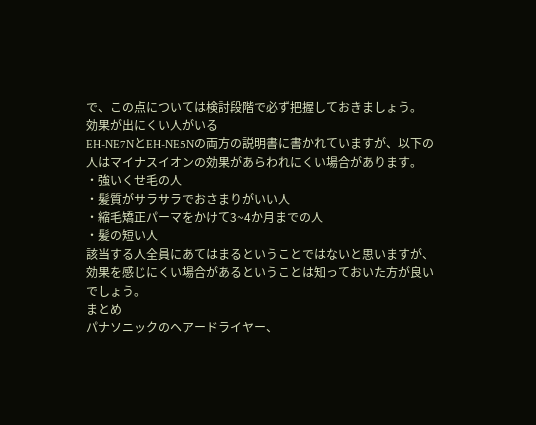で、この点については検討段階で必ず把握しておきましょう。
効果が出にくい人がいる
EH-NE7NとEH-NE5Nの両方の説明書に書かれていますが、以下の人はマイナスイオンの効果があらわれにくい場合があります。
・強いくせ毛の人
・髪質がサラサラでおさまりがいい人
・縮毛矯正パーマをかけて3~4か月までの人
・髪の短い人
該当する人全員にあてはまるということではないと思いますが、効果を感じにくい場合があるということは知っておいた方が良いでしょう。
まとめ
パナソニックのヘアードライヤー、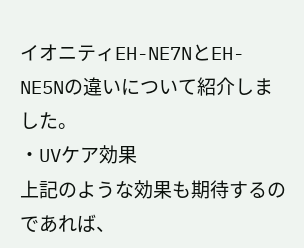イオニティEH-NE7NとEH-NE5Nの違いについて紹介しました。
・UVケア効果
上記のような効果も期待するのであれば、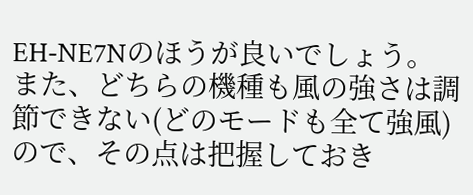EH-NE7Nのほうが良いでしょう。
また、どちらの機種も風の強さは調節できない(どのモードも全て強風)ので、その点は把握しておき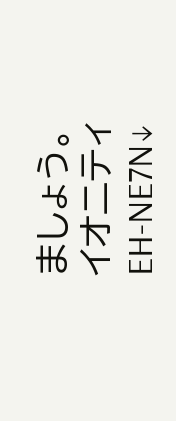ましょう。
イオニティ EH-NE7N↓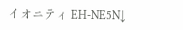イオニティ EH-NE5N↓